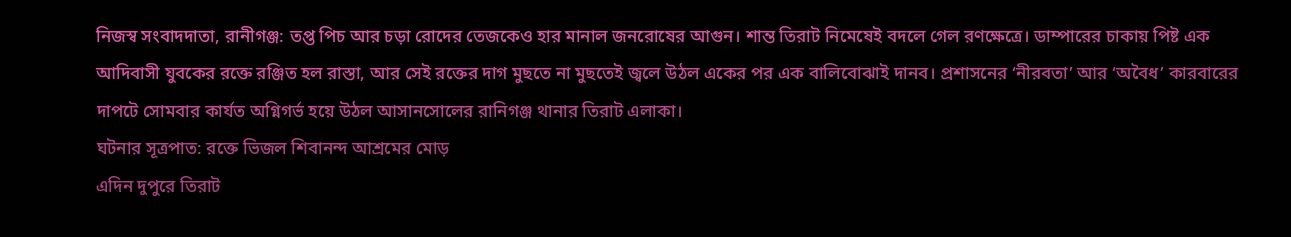নিজস্ব সংবাদদাতা, রানীগঞ্জ: তপ্ত পিচ আর চড়া রোদের তেজকেও হার মানাল জনরোষের আগুন। শান্ত তিরাট নিমেষেই বদলে গেল রণক্ষেত্রে। ডাম্পারের চাকায় পিষ্ট এক আদিবাসী যুবকের রক্তে রঞ্জিত হল রাস্তা, আর সেই রক্তের দাগ মুছতে না মুছতেই জ্বলে উঠল একের পর এক বালিবোঝাই দানব। প্রশাসনের ‘নীরবতা’ আর ‘অবৈধ’ কারবারের দাপটে সোমবার কার্যত অগ্নিগর্ভ হয়ে উঠল আসানসোলের রানিগঞ্জ থানার তিরাট এলাকা।
ঘটনার সূত্রপাত: রক্তে ভিজল শিবানন্দ আশ্রমের মোড়
এদিন দুপুরে তিরাট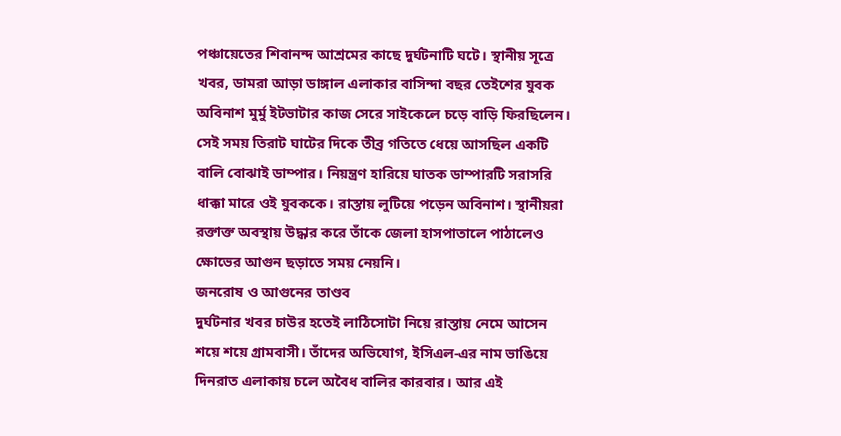পঞ্চায়েতের শিবানন্দ আশ্রমের কাছে দুর্ঘটনাটি ঘটে। স্থানীয় সূত্রে খবর, ডামরা আড়া ডাঙ্গাল এলাকার বাসিন্দা বছর তেইশের যুবক অবিনাশ মুর্মু ইটভাটার কাজ সেরে সাইকেলে চড়ে বাড়ি ফিরছিলেন। সেই সময় তিরাট ঘাটের দিকে তীব্র গতিতে ধেয়ে আসছিল একটি বালি বোঝাই ডাম্পার। নিয়ন্ত্রণ হারিয়ে ঘাতক ডাম্পারটি সরাসরি ধাক্কা মারে ওই যুবককে। রাস্তায় লুটিয়ে পড়েন অবিনাশ। স্থানীয়রা রক্তাক্ত অবস্থায় উদ্ধার করে তাঁকে জেলা হাসপাতালে পাঠালেও ক্ষোভের আগুন ছড়াতে সময় নেয়নি।
জনরোষ ও আগুনের তাণ্ডব
দুর্ঘটনার খবর চাউর হতেই লাঠিসোটা নিয়ে রাস্তায় নেমে আসেন শয়ে শয়ে গ্রামবাসী। তাঁদের অভিযোগ, ইসিএল-এর নাম ভাঙিয়ে দিনরাত এলাকায় চলে অবৈধ বালির কারবার। আর এই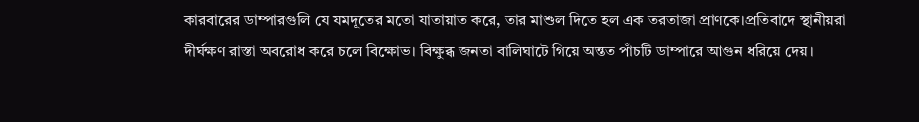কারবারের ডাম্পারগুলি যে যমদূতের মতো যাতায়াত করে, তার মাশুল দিতে হল এক তরতাজা প্রাণকে।প্রতিবাদে স্থানীয়রা দীর্ঘক্ষণ রাস্তা অবরোধ করে চলে বিক্ষোভ। বিক্ষুব্ধ জনতা বালিঘাটে গিয়ে অন্তত পাঁচটি ডাম্পারে আগুন ধরিয়ে দেয়।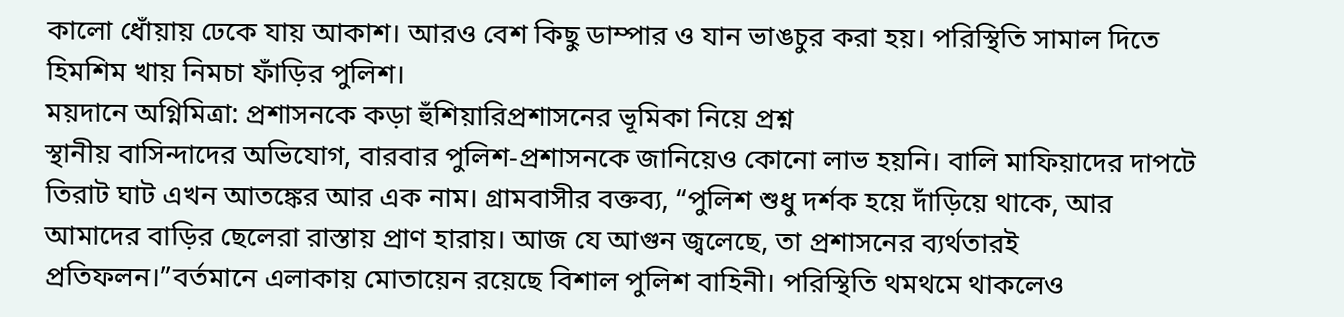কালো ধোঁয়ায় ঢেকে যায় আকাশ। আরও বেশ কিছু ডাম্পার ও যান ভাঙচুর করা হয়। পরিস্থিতি সামাল দিতে হিমশিম খায় নিমচা ফাঁড়ির পুলিশ।
ময়দানে অগ্নিমিত্রা: প্রশাসনকে কড়া হুঁশিয়ারিপ্রশাসনের ভূমিকা নিয়ে প্রশ্ন
স্থানীয় বাসিন্দাদের অভিযোগ, বারবার পুলিশ-প্রশাসনকে জানিয়েও কোনো লাভ হয়নি। বালি মাফিয়াদের দাপটে তিরাট ঘাট এখন আতঙ্কের আর এক নাম। গ্রামবাসীর বক্তব্য, “পুলিশ শুধু দর্শক হয়ে দাঁড়িয়ে থাকে, আর আমাদের বাড়ির ছেলেরা রাস্তায় প্রাণ হারায়। আজ যে আগুন জ্বলেছে, তা প্রশাসনের ব্যর্থতারই প্রতিফলন।”বর্তমানে এলাকায় মোতায়েন রয়েছে বিশাল পুলিশ বাহিনী। পরিস্থিতি থমথমে থাকলেও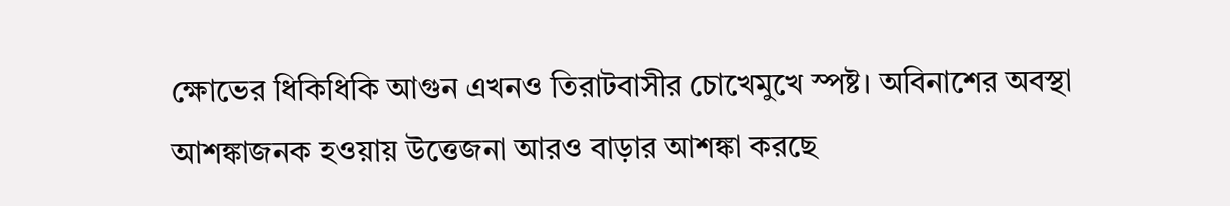ক্ষোভের ধিকিধিকি আগুন এখনও তিরাটবাসীর চোখেমুখে স্পষ্ট। অবিনাশের অবস্থা আশঙ্কাজনক হওয়ায় উত্তেজনা আরও বাড়ার আশঙ্কা করছে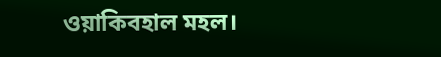ওয়াকিবহাল মহল।